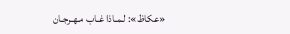«عكاظ»: لـمـاذا غـاب مـهـرجـان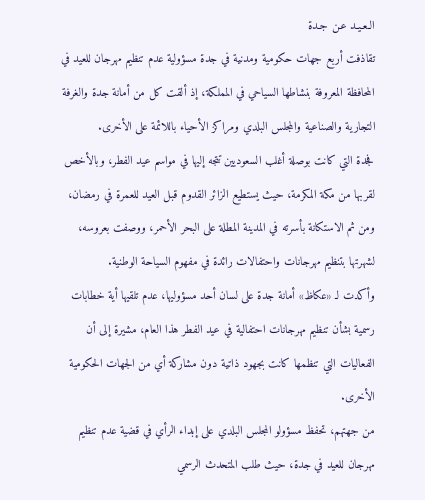الـعـيـد عـن جـدة
تقاذفت أربع جهات حكومية ومدنية في جدة مسؤولية عدم تنظيم مهرجان للعيد في المحافظة المعروفة بنشاطها السياحي في المملكة، إذ ألقت كل من أمانة جدة والغرفة التجارية والصناعية والمجلس البلدي ومراكز الأحياء باللائمة على الأخرى.
فجدة التي كانت بوصلة أغلب السعوديين تتجه إليها في مواسم عيد الفطر، وبالأخص لقربها من مكة المكرمة، حيث يستطيع الزائر القدوم قبل العيد للعمرة في رمضان، ومن ثم الاستكانة بأسرته في المدينة المطلة على البحر الأحمر، ووصفت بعروسه، لشهرتها بتنظيم مهرجانات واحتفالات رائدة في مفهوم السياحة الوطنية.
وأكدت لـ «عكاظ» أمانة جدة على لسان أحد مسؤوليها، عدم تلقيها أية خطابات رسمية بشأن تنظيم مهرجانات احتفالية في عيد الفطر هذا العام، مشيرة إلى أن الفعاليات التي تنظمها كانت بجهود ذاتية دون مشاركة أي من الجهات الحكومية الأخرى.
من جهتهم، تحفظ مسؤولو المجلس البلدي على إبداء الرأي في قضية عدم تنظيم مهرجان للعيد في جدة، حيث طلب المتحدث الرسمي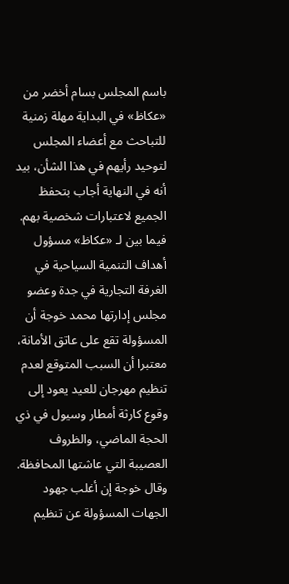باسم المجلس بسام أخضر من «عكاظ» في البداية مهلة زمنية للتباحث مع أعضاء المجلس لتوحيد رأيهم في هذا الشأن، بيد أنه في النهاية أجاب بتحفظ الجميع لاعتبارات شخصية بهم.
فيما بين لـ «عكاظ» مسؤول أهداف التنمية السياحية في الغرفة التجارية في جدة وعضو مجلس إدارتها محمد خوجة أن المسؤولة تقع على عاتق الأمانة، معتبرا أن السبب المتوقع لعدم تنظيم مهرجان للعيد يعود إلى وقوع كارثة أمطار وسيول في ذي الحجة الماضي، والظروف العصيبة التي عاشتها المحافظة.
وقال خوجة إن أغلب جهود الجهات المسؤولة عن تنظيم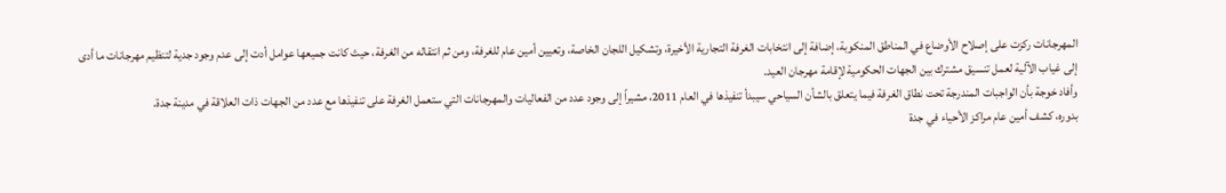المهرجانات ركزت على إصلاح الأوضاع في المناطق المنكوبة، إضافة إلى انتخابات الغرفة التجارية الأخيرة، وتشكيل اللجان الخاصة، وتعيين أمين عام للغرفة، ومن ثم انتقاله من الغرفة، حيث كانت جميعها عوامل أدت إلى عدم وجود جدية لتنظيم مهرجانات ما أدى إلى غياب الآلية لعمل تنسيق مشترك بين الجهات الحكومية لإقامة مهرجان العيد.
وأفاد خوجة بأن الواجبات المندرجة تحت نطاق الغرفة فيما يتعلق بالشأن السياحي سيبدأ تنفيذها في العام 2011، مشيراً إلى وجود عدد من الفعاليات والمهرجانات التي ستعمل الغرفة على تنفيذها مع عدد من الجهات ذات العلاقة في مدينة جدة.
بدوره، كشف أمين عام مراكز الأحياء في جدة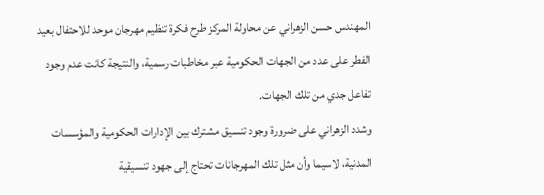المهندس حسن الزهراني عن محاولة المركز طرح فكرة تنظيم مهرجان موحد للاحتفال بعيد الفطر على عدد من الجهات الحكومية عبر مخاطبات رسمية، والنتيجة كانت عدم وجود تفاعل جدي من تلك الجهات.
وشدد الزهراني على ضرورة وجود تنسيق مشترك بين الإدارات الحكومية والمؤسسات المدنية، لاسيما وأن مثل تلك المهرجانات تحتاج إلى جهود تنسيقية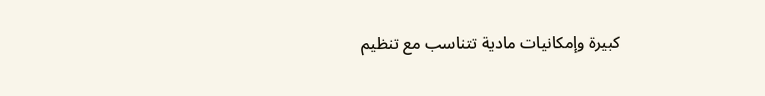كبيرة وإمكانيات مادية تتناسب مع تنظيم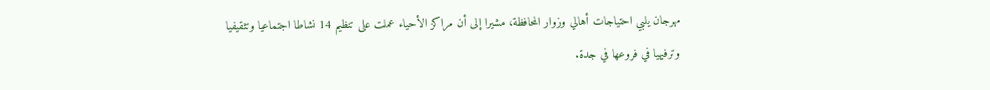مهرجان يلبي احتياجات أهالي وزوار المحافظة، مشيرا إلى أن مراكز الأحياء عملت على تنظيم 14 نشاطا اجتماعيا وتثقيفيا وترفيهيا في فروعها في جدة.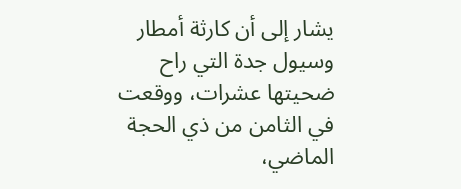يشار إلى أن كارثة أمطار وسيول جدة التي راح ضحيتها عشرات، ووقعت في الثامن من ذي الحجة الماضي،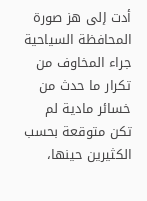أدت إلى هز صورة المحافظة السياحية جراء المخاوف من تكرار ما حدث من خسائر مادية لم تكن متوقعة بحسب الكثيرين حينها،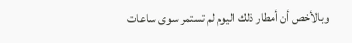وبالأخص أن أمطار ذلك اليوم لم تستمر سوى ساعات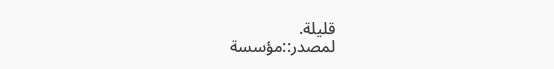قليلة.
لمصدر::مؤسسة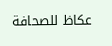عكاظ للصحافة